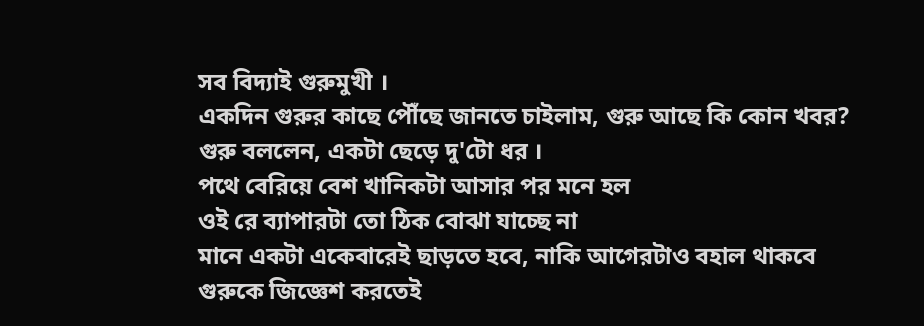সব বিদ্যাই গুরুমুখী ।
একদিন গুরুর কাছে পৌঁছে জানতে চাইলাম, গুরু আছে কি কোন খবর?
গুরু বললেন, একটা ছেড়ে দু'টো ধর ।
পথে বেরিয়ে বেশ খানিকটা আসার পর মনে হল
ওই রে ব্যাপারটা তো ঠিক বোঝা যাচ্ছে না
মানে একটা একেবারেই ছাড়তে হবে, নাকি আগেরটাও বহাল থাকবে
গুরুকে জিজ্ঞেশ করতেই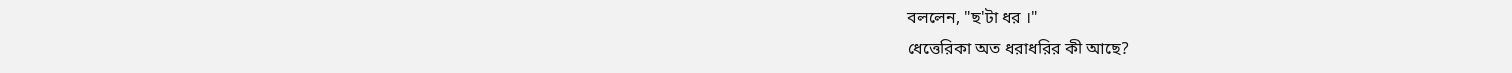বললেন, "ছ'টা ধর ।"
ধেত্তেরিকা অত ধরাধরির কী আছে?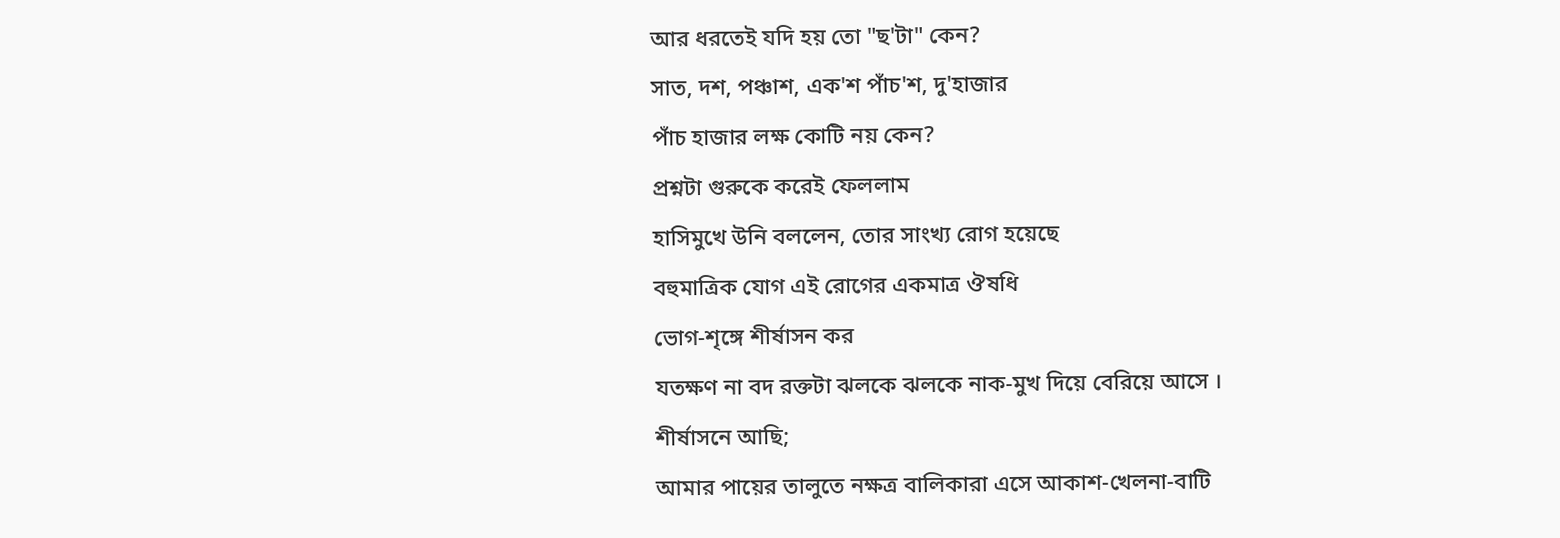আর ধরতেই যদি হয় তো "ছ'টা" কেন?
সাত, দশ, পঞ্চাশ, এক'শ পাঁচ'শ, দু'হাজার
পাঁচ হাজার লক্ষ কোটি নয় কেন?
প্রশ্নটা গুরুকে করেই ফেললাম
হাসিমুখে উনি বললেন, তোর সাংখ্য রোগ হয়েছে
বহুমাত্রিক যোগ এই রোগের একমাত্র ঔষধি
ভোগ-শৃঙ্গে শীর্ষাসন কর
যতক্ষণ না বদ রক্তটা ঝলকে ঝলকে নাক-মুখ দিয়ে বেরিয়ে আসে ।
শীর্ষাসনে আছি;
আমার পায়ের তালুতে নক্ষত্র বালিকারা এসে আকাশ-খেলনা-বাটি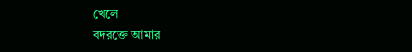খেলে
বদরক্তে আমার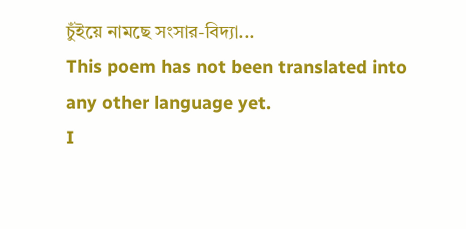চুঁইয়ে নামছে সংসার-বিদ্যা...
This poem has not been translated into any other language yet.
I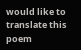would like to translate this poem